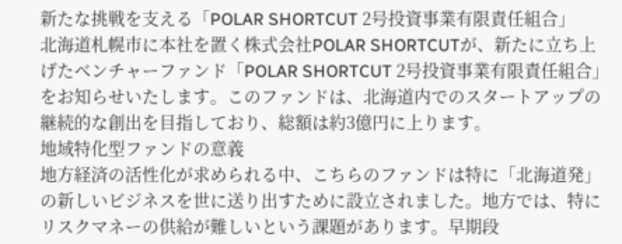新たな挑戦を支える「POLAR SHORTCUT 2号投資事業有限責任組合」
北海道札幌市に本社を置く株式会社POLAR SHORTCUTが、新たに立ち上げたベンチャーファンド「POLAR SHORTCUT 2号投資事業有限責任組合」をお知らせいたします。このファンドは、北海道内でのスタートアップの継続的な創出を目指しており、総額は約3億円に上ります。
地域特化型ファンドの意義
地方経済の活性化が求められる中、こちらのファンドは特に「北海道発」の新しいビジネスを世に送り出すために設立されました。地方では、特にリスクマネーの供給が難しいという課題があります。早期段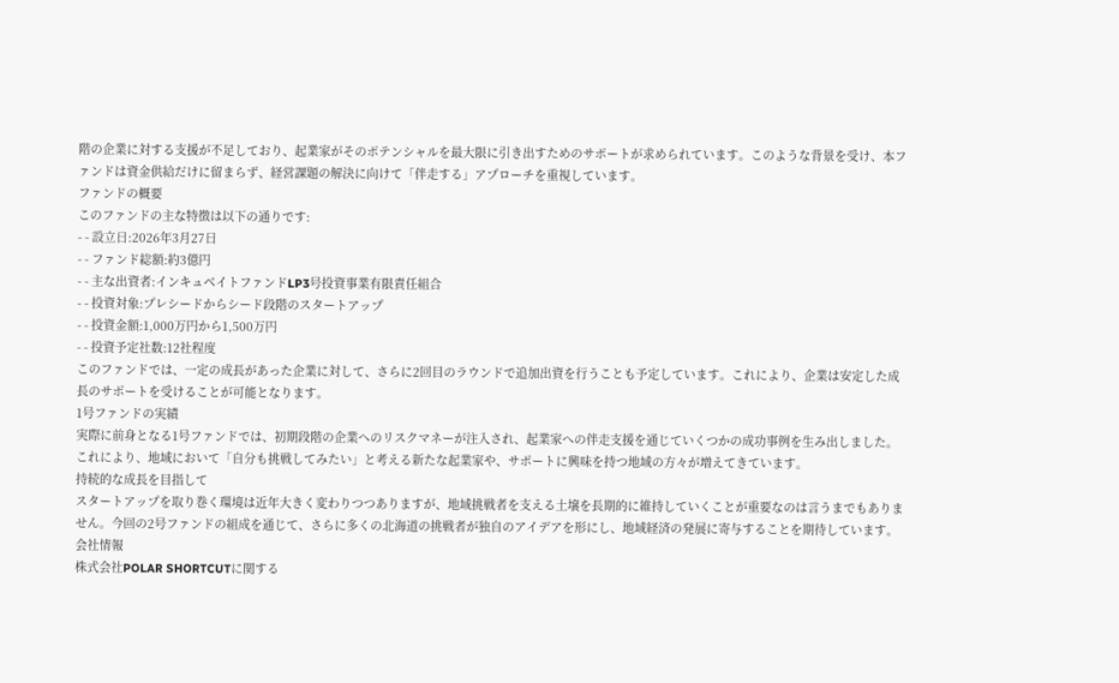階の企業に対する支援が不足しており、起業家がそのポテンシャルを最大限に引き出すためのサポートが求められています。このような背景を受け、本ファンドは資金供給だけに留まらず、経営課題の解決に向けて「伴走する」アプローチを重視しています。
ファンドの概要
このファンドの主な特徴は以下の通りです:
- - 設立日:2026年3月27日
- - ファンド総額:約3億円
- - 主な出資者:インキュベイトファンドLP3号投資事業有限責任組合
- - 投資対象:プレシードからシード段階のスタートアップ
- - 投資金額:1,000万円から1,500万円
- - 投資予定社数:12社程度
このファンドでは、一定の成長があった企業に対して、さらに2回目のラウンドで追加出資を行うことも予定しています。これにより、企業は安定した成長のサポートを受けることが可能となります。
1号ファンドの実績
実際に前身となる1号ファンドでは、初期段階の企業へのリスクマネーが注入され、起業家への伴走支援を通じていくつかの成功事例を生み出しました。これにより、地域において「自分も挑戦してみたい」と考える新たな起業家や、サポートに興味を持つ地域の方々が増えてきています。
持続的な成長を目指して
スタートアップを取り巻く環境は近年大きく変わりつつありますが、地域挑戦者を支える土壌を長期的に維持していくことが重要なのは言うまでもありません。今回の2号ファンドの組成を通じて、さらに多くの北海道の挑戦者が独自のアイデアを形にし、地域経済の発展に寄与することを期待しています。
会社情報
株式会社POLAR SHORTCUTに関する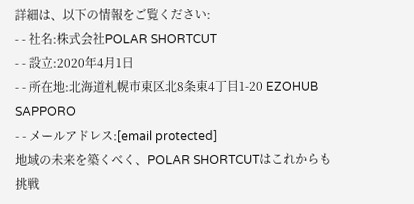詳細は、以下の情報をご覧ください:
- - 社名:株式会社POLAR SHORTCUT
- - 設立:2020年4月1日
- - 所在地:北海道札幌市東区北8条東4丁目1-20 EZOHUB SAPPORO
- - メールアドレス:[email protected]
地域の未来を築くべく、POLAR SHORTCUTはこれからも挑戦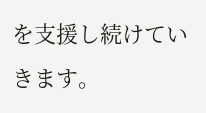を支援し続けていきます。